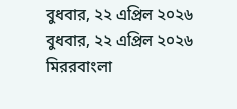বুধবার, ২২ এপ্রিল ২০২৬
বুধবার, ২২ এপ্রিল ২০২৬
মিররবাংলা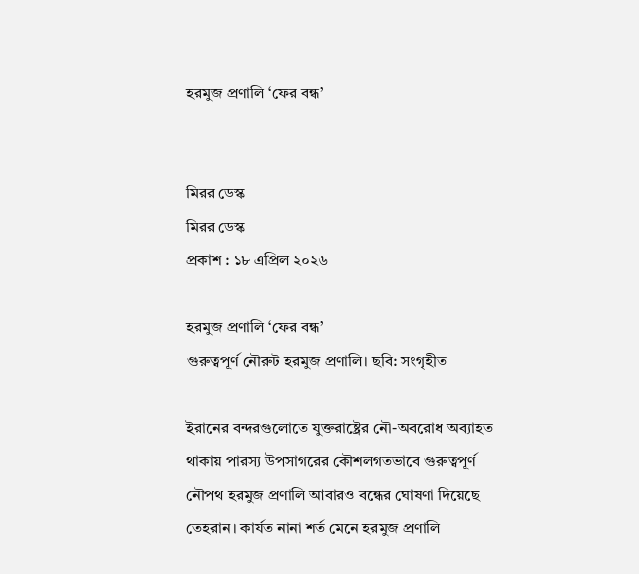হরমুজ প্রণালি ‘ফের বন্ধ’


মিরর ডেস্ক
মিরর ডেস্ক
প্রকাশ : ১৮ এপ্রিল ২০২৬

হরমুজ প্রণালি ‘ফের বন্ধ’
গুরুত্বপূর্ণ নৌরুট হরমুজ প্রণালি। ছবি: সংগৃহীত

ইরানের বন্দরগুলোতে যুক্তরাষ্ট্রের নৌ-অবরোধ অব্যাহত থাকায় পারস্য উপসাগরের কৌশলগতভাবে গুরুত্বপূর্ণ নৌপথ হরমুজ প্রণালি আবারও বন্ধের ঘোষণা দিয়েছে তেহরান। কার্যত নানা শর্ত মেনে হরমুজ প্রণালি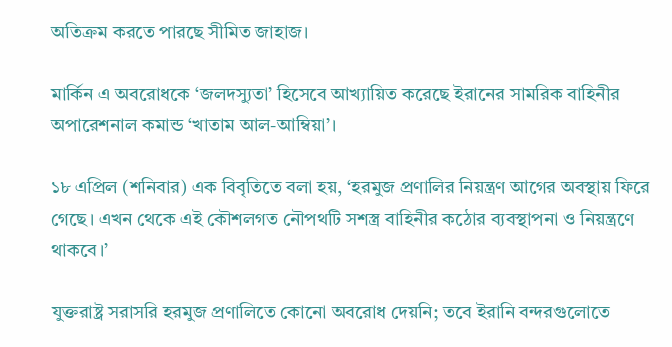অতিক্রম করতে পারছে সীমিত জাহাজ।

মার্কিন এ অবরোধকে ‘জলদস্যুতা’ হিসেবে আখ্যায়িত করেছে ইরানের সামরিক বাহিনীর অপারেশনাল কমান্ড ‘খাতাম আল-আম্বিয়া’।

১৮ এপ্রিল (শনিবার) এক বিবৃতিতে বলা হয়, ‘হরমুজ প্রণালির নিয়ন্ত্রণ আগের অবস্থায় ফিরে গেছে। এখন থেকে এই কৌশলগত নৌপথটি সশস্ত্র বাহিনীর কঠোর ব্যবস্থাপনা ও নিয়ন্ত্রণে থাকবে।’

যুক্তরাষ্ট্র সরাসরি হরমুজ প্রণালিতে কোনো অবরোধ দেয়নি; তবে ইরানি বন্দরগুলোতে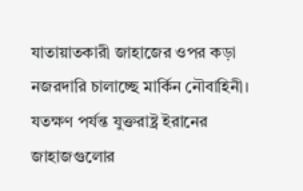যাতায়াতকারী জাহাজের ওপর কড়া নজরদারি চালাচ্ছে মার্কিন নৌবাহিনী। যতক্ষণ পর্যন্ত যুক্তরাষ্ট্র ইরানের জাহাজগুলোর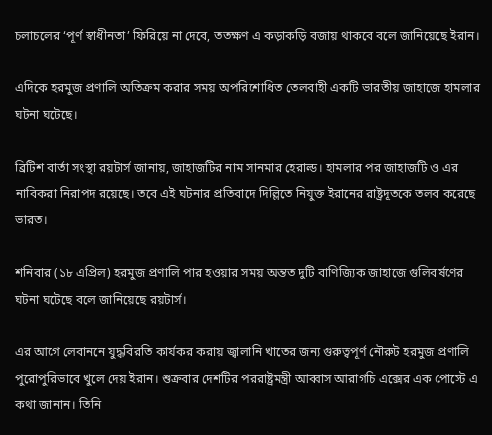চলাচলের ‘পূর্ণ স্বাধীনতা’ ফিরিয়ে না দেবে, ততক্ষণ এ কড়াকড়ি বজায় থাকবে বলে জানিয়েছে ইরান।

এদিকে হরমুজ প্রণালি অতিক্রম করার সময় অপরিশোধিত তেলবাহী একটি ভারতীয় জাহাজে হামলার ঘটনা ঘটেছে।

ব্রিটিশ বার্তা সংস্থা রয়টার্স জানায়, জাহাজটির নাম সানমার হেরাল্ড। হামলার পর জাহাজটি ও এর নাবিকরা নিরাপদ রয়েছে। তবে এই ঘটনার প্রতিবাদে দিল্লিতে নিযুক্ত ইরানের রাষ্ট্রদূতকে তলব করেছে ভারত।

শনিবার (১৮ এপ্রিল) হরমুজ প্রণালি পার হওয়ার সময় অন্তত দুটি বাণিজ্যিক জাহাজে গুলিবর্ষণের ঘটনা ঘটেছে বলে জানিয়েছে রয়টার্স।

এর আগে লেবাননে যুদ্ধবিরতি কার্যকর করায় জ্বালানি খাতের জন্য গুরুত্বপূর্ণ নৌরুট হরমুজ প্রণালি পুরোপুরিভাবে খুলে দেয় ইরান। শুক্রবার দেশটির পররাষ্ট্রমন্ত্রী আব্বাস আরাগচি এক্সের এক পোস্টে এ কথা জানান। তিনি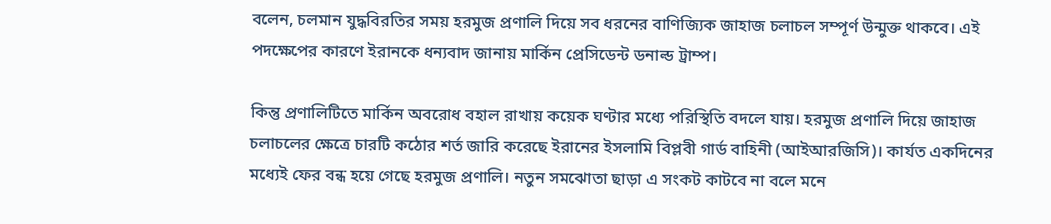বলেন, চলমান যুদ্ধবিরতির সময় হরমুজ প্রণালি দিয়ে সব ধরনের বাণিজ্যিক জাহাজ চলাচল সম্পূর্ণ উন্মুক্ত থাকবে। এই পদক্ষেপের কারণে ইরানকে ধন্যবাদ জানায় মার্কিন প্রেসিডেন্ট ডনাল্ড ট্রাম্প।

কিন্তু প্রণালিটিতে মার্কিন অবরোধ বহাল রাখায় কয়েক ঘণ্টার মধ্যে পরিস্থিতি বদলে যায়। হরমুজ প্রণালি দিয়ে জাহাজ চলাচলের ক্ষেত্রে চারটি কঠোর শর্ত জারি করেছে ইরানের ইসলামি বিপ্লবী গার্ড বাহিনী (আইআরজিসি)। কার্যত একদিনের মধ্যেই ফের বন্ধ হয়ে গেছে হরমুজ প্রণালি। নতুন সমঝোতা ছাড়া এ সংকট কাটবে না বলে মনে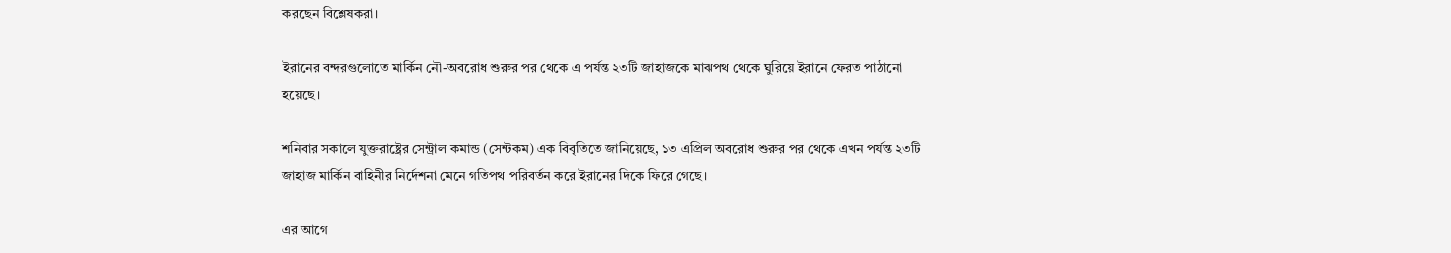করছেন বিশ্লেষকরা।

ইরানের বন্দরগুলোতে মার্কিন নৌ-অবরোধ শুরুর পর থেকে এ পর্যন্ত ২৩টি জাহাজকে মাঝপথ থেকে ঘুরিয়ে ইরানে ফেরত পাঠানো হয়েছে।

শনিবার সকালে যুক্তরাষ্ট্রের সেন্ট্রাল কমান্ড (সেন্টকম) এক বিবৃতিতে জানিয়েছে, ১৩ এপ্রিল অবরোধ শুরুর পর থেকে এখন পর্যন্ত ২৩টি জাহাজ মার্কিন বাহিনীর নির্দেশনা মেনে গতিপথ পরিবর্তন করে ইরানের দিকে ফিরে গেছে।

এর আগে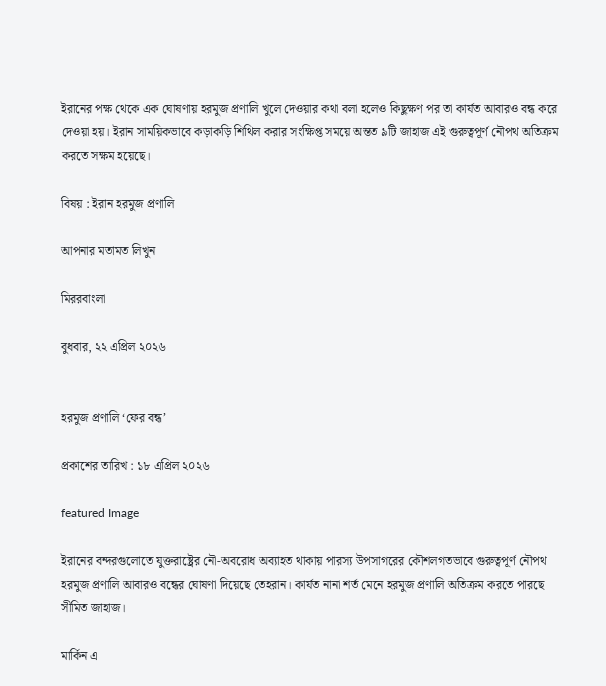ইরানের পক্ষ থেকে এক ঘোষণায় হরমুজ প্রণালি খুলে দেওয়ার কথা বলা হলেও কিছুক্ষণ পর তা কার্যত আবারও বন্ধ করে দেওয়া হয়। ইরান সাময়িকভাবে কড়াকড়ি শিথিল করার সংক্ষিপ্ত সময়ে অন্তত ৯টি জাহাজ এই গুরুত্বপূর্ণ নৌপথ অতিক্রম করতে সক্ষম হয়েছে।

বিষয় : ইরান হরমুজ প্রণালি

আপনার মতামত লিখুন

মিররবাংলা

বুধবার, ২২ এপ্রিল ২০২৬


হরমুজ প্রণালি ‘ফের বন্ধ’

প্রকাশের তারিখ : ১৮ এপ্রিল ২০২৬

featured Image

ইরানের বন্দরগুলোতে যুক্তরাষ্ট্রের নৌ-অবরোধ অব্যাহত থাকায় পারস্য উপসাগরের কৌশলগতভাবে গুরুত্বপূর্ণ নৌপথ হরমুজ প্রণালি আবারও বন্ধের ঘোষণা দিয়েছে তেহরান। কার্যত নানা শর্ত মেনে হরমুজ প্রণালি অতিক্রম করতে পারছে সীমিত জাহাজ।

মার্কিন এ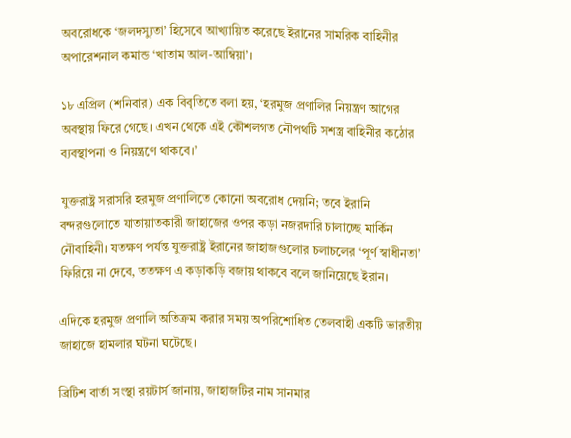অবরোধকে ‘জলদস্যুতা’ হিসেবে আখ্যায়িত করেছে ইরানের সামরিক বাহিনীর অপারেশনাল কমান্ড ‘খাতাম আল-আম্বিয়া’।

১৮ এপ্রিল (শনিবার) এক বিবৃতিতে বলা হয়, ‘হরমুজ প্রণালির নিয়ন্ত্রণ আগের অবস্থায় ফিরে গেছে। এখন থেকে এই কৌশলগত নৌপথটি সশস্ত্র বাহিনীর কঠোর ব্যবস্থাপনা ও নিয়ন্ত্রণে থাকবে।’

যুক্তরাষ্ট্র সরাসরি হরমুজ প্রণালিতে কোনো অবরোধ দেয়নি; তবে ইরানি বন্দরগুলোতে যাতায়াতকারী জাহাজের ওপর কড়া নজরদারি চালাচ্ছে মার্কিন নৌবাহিনী। যতক্ষণ পর্যন্ত যুক্তরাষ্ট্র ইরানের জাহাজগুলোর চলাচলের ‘পূর্ণ স্বাধীনতা’ ফিরিয়ে না দেবে, ততক্ষণ এ কড়াকড়ি বজায় থাকবে বলে জানিয়েছে ইরান।

এদিকে হরমুজ প্রণালি অতিক্রম করার সময় অপরিশোধিত তেলবাহী একটি ভারতীয় জাহাজে হামলার ঘটনা ঘটেছে।

ব্রিটিশ বার্তা সংস্থা রয়টার্স জানায়, জাহাজটির নাম সানমার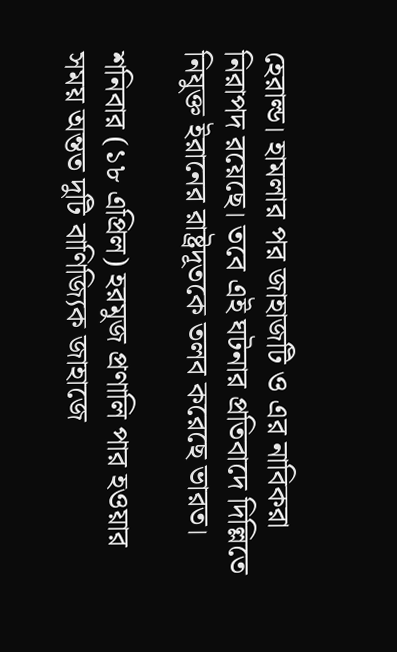হেরাল্ড। হামলার পর জাহাজটি ও এর নাবিকরা নিরাপদ রয়েছে। তবে এই ঘটনার প্রতিবাদে দিল্লিতে নিযুক্ত ইরানের রাষ্ট্রদূতকে তলব করেছে ভারত।

শনিবার (১৮ এপ্রিল) হরমুজ প্রণালি পার হওয়ার সময় অন্তত দুটি বাণিজ্যিক জাহাজে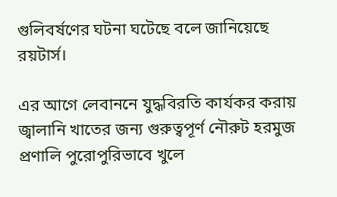গুলিবর্ষণের ঘটনা ঘটেছে বলে জানিয়েছে রয়টার্স।

এর আগে লেবাননে যুদ্ধবিরতি কার্যকর করায় জ্বালানি খাতের জন্য গুরুত্বপূর্ণ নৌরুট হরমুজ প্রণালি পুরোপুরিভাবে খুলে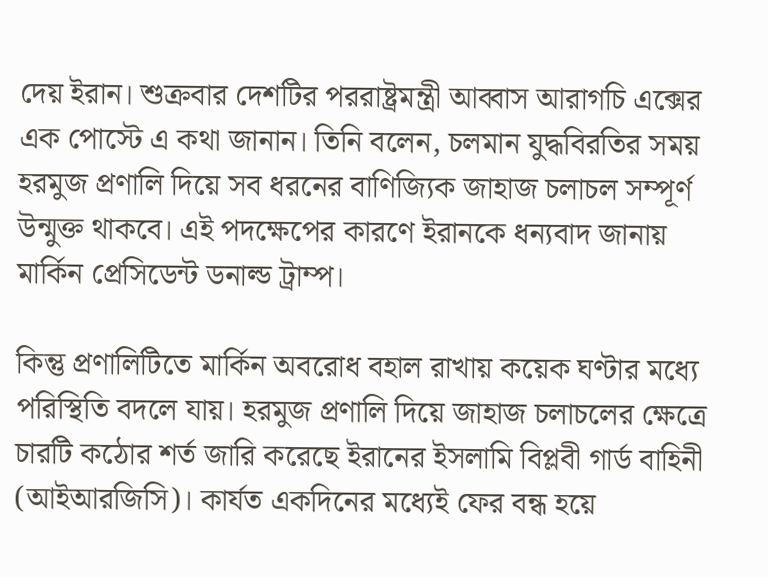দেয় ইরান। শুক্রবার দেশটির পররাষ্ট্রমন্ত্রী আব্বাস আরাগচি এক্সের এক পোস্টে এ কথা জানান। তিনি বলেন, চলমান যুদ্ধবিরতির সময় হরমুজ প্রণালি দিয়ে সব ধরনের বাণিজ্যিক জাহাজ চলাচল সম্পূর্ণ উন্মুক্ত থাকবে। এই পদক্ষেপের কারণে ইরানকে ধন্যবাদ জানায় মার্কিন প্রেসিডেন্ট ডনাল্ড ট্রাম্প।

কিন্তু প্রণালিটিতে মার্কিন অবরোধ বহাল রাখায় কয়েক ঘণ্টার মধ্যে পরিস্থিতি বদলে যায়। হরমুজ প্রণালি দিয়ে জাহাজ চলাচলের ক্ষেত্রে চারটি কঠোর শর্ত জারি করেছে ইরানের ইসলামি বিপ্লবী গার্ড বাহিনী (আইআরজিসি)। কার্যত একদিনের মধ্যেই ফের বন্ধ হয়ে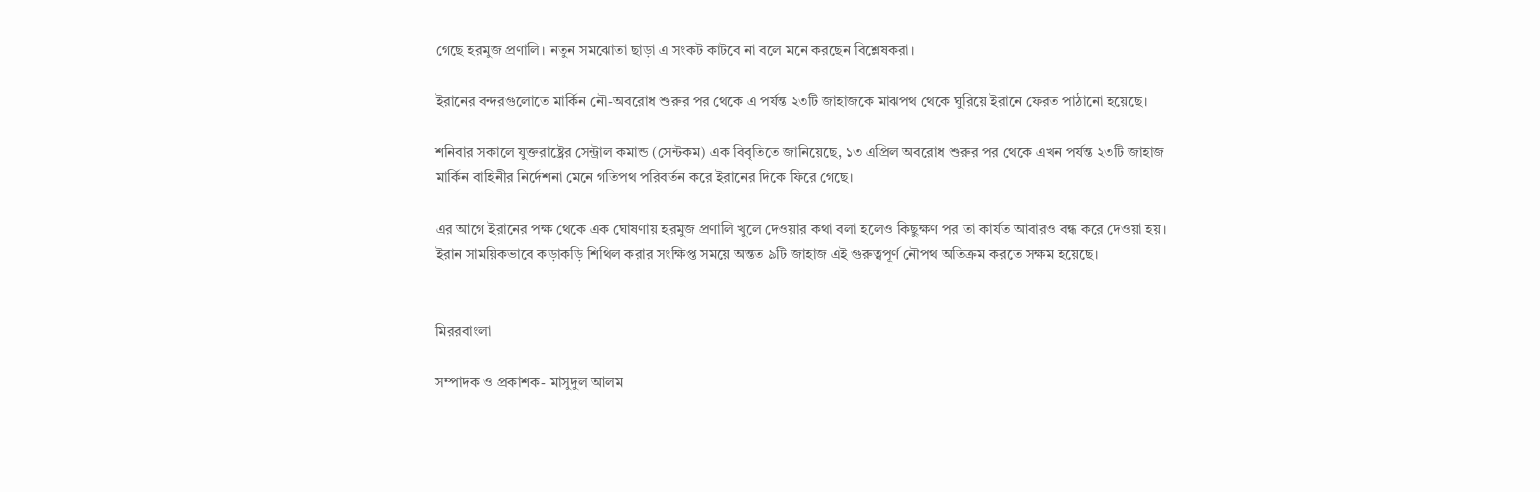গেছে হরমুজ প্রণালি। নতুন সমঝোতা ছাড়া এ সংকট কাটবে না বলে মনে করছেন বিশ্লেষকরা।

ইরানের বন্দরগুলোতে মার্কিন নৌ-অবরোধ শুরুর পর থেকে এ পর্যন্ত ২৩টি জাহাজকে মাঝপথ থেকে ঘুরিয়ে ইরানে ফেরত পাঠানো হয়েছে।

শনিবার সকালে যুক্তরাষ্ট্রের সেন্ট্রাল কমান্ড (সেন্টকম) এক বিবৃতিতে জানিয়েছে, ১৩ এপ্রিল অবরোধ শুরুর পর থেকে এখন পর্যন্ত ২৩টি জাহাজ মার্কিন বাহিনীর নির্দেশনা মেনে গতিপথ পরিবর্তন করে ইরানের দিকে ফিরে গেছে।

এর আগে ইরানের পক্ষ থেকে এক ঘোষণায় হরমুজ প্রণালি খুলে দেওয়ার কথা বলা হলেও কিছুক্ষণ পর তা কার্যত আবারও বন্ধ করে দেওয়া হয়। ইরান সাময়িকভাবে কড়াকড়ি শিথিল করার সংক্ষিপ্ত সময়ে অন্তত ৯টি জাহাজ এই গুরুত্বপূর্ণ নৌপথ অতিক্রম করতে সক্ষম হয়েছে।


মিররবাংলা

সম্পাদক ও প্রকাশক- মাসুদুল আলম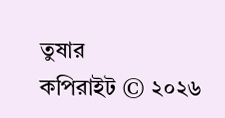তুষার
কপিরাইট © ২০২৬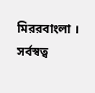মিররবাংলা । সর্বস্বত্ব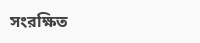সংরক্ষিত